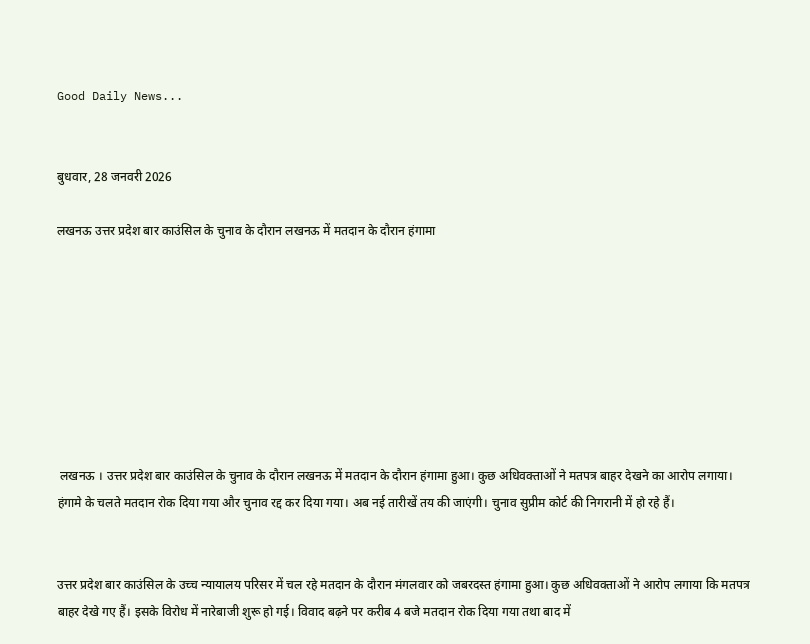Good Daily News...


बुधवार, 28 जनवरी 2026

लखनऊ उत्तर प्रदेश बार काउंसिल के चुनाव के दौरान लखनऊ में मतदान के दौरान हंगामा








 लखनऊ । उत्तर प्रदेश बार काउंसिल के चुनाव के दौरान लखनऊ में मतदान के दौरान हंगामा हुआ। कुछ अधिवक्ताओं ने मतपत्र बाहर देखने का आरोप लगाया। हंगामे के चलते मतदान रोक दिया गया और चुनाव रद्द कर दिया गया। अब नई तारीखें तय की जाएंगी। चुनाव सुप्रीम कोर्ट की निगरानी में हो रहे हैं।


उत्तर प्रदेश बार काउंसिल के उच्च न्यायालय परिसर में चल रहे मतदान के दौरान मंगलवार को जबरदस्त हंगामा हुआ। कुछ अधिवक्ताओं ने आरोप लगाया कि मतपत्र बाहर देखे गए हैं। इसके विरोध में नारेबाजी शुरू हो गई। विवाद बढ़ने पर करीब 4 बजे मतदान रोक दिया गया तथा बाद में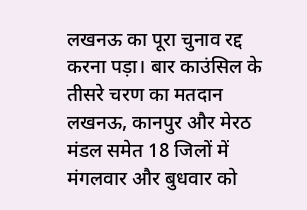लखनऊ का पूरा चुनाव रद्द करना पड़ा। बार काउंसिल के तीसरे चरण का मतदान लखनऊ, कानपुर और मेरठ मंडल समेत 18 जिलों में मंगलवार और बुधवार को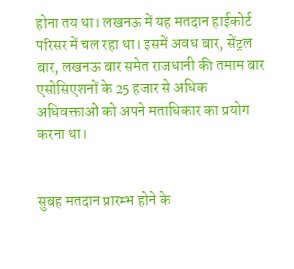होना तय था। लखनऊ में यह मतदान हाईकोर्ट परिसर में चल रहा था। इसमें अवध बार, सेंट्रल बार, लखनऊ बार समेत राजधानी की तमाम बार एसोसिएशनों के 25 हजार से अधिक अधिवक्ताओं को अपने मताधिकार का प्रयोग करना था।


सुबह मतदान प्रारम्भ होने के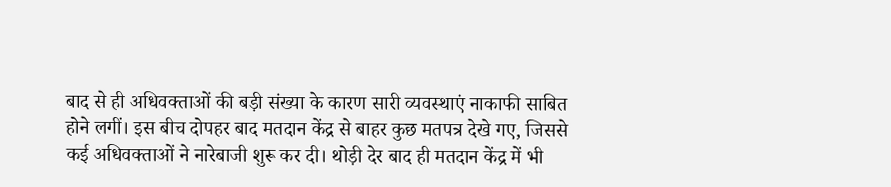बाद से ही अधिवक्ताओं की बड़ी संख्या के कारण सारी व्यवस्थाएं नाकाफी साबित होने लगीं। इस बीच दोपहर बाद मतदान केंद्र से बाहर कुछ मतपत्र देखे गए, जिससे कई अधिवक्ताओं ने नारेबाजी शुरू कर दी। थोड़ी देर बाद ही मतदान केंद्र में भी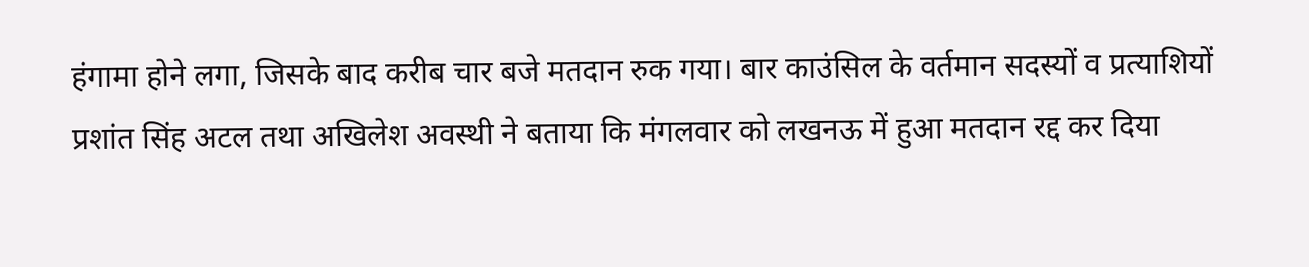हंगामा होने लगा, जिसके बाद करीब चार बजे मतदान रुक गया। बार काउंसिल के वर्तमान सदस्यों व प्रत्याशियों प्रशांत सिंह अटल तथा अखिलेश अवस्थी ने बताया कि मंगलवार को लखनऊ में हुआ मतदान रद्द कर दिया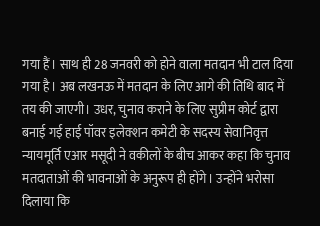गया हैं। साथ ही 28 जनवरी को होने वाला मतदान भी टाल दिया गया है। अब लखनऊ में मतदान के लिए आगे की तिथि बाद में तय की जाएगी। उधर, चुनाव कराने के लिए सुप्रीम कोर्ट द्वारा बनाई गई हाई पॉवर इलेक्शन कमेटी के सदस्य सेवानिवृत्त न्यायमूर्ति एआर मसूदी ने वकीलों के बीच आकर कहा कि चुनाव मतदाताओं की भावनाओं के अनुरूप ही होंगे। उन्होंने भरोसा दिलाया कि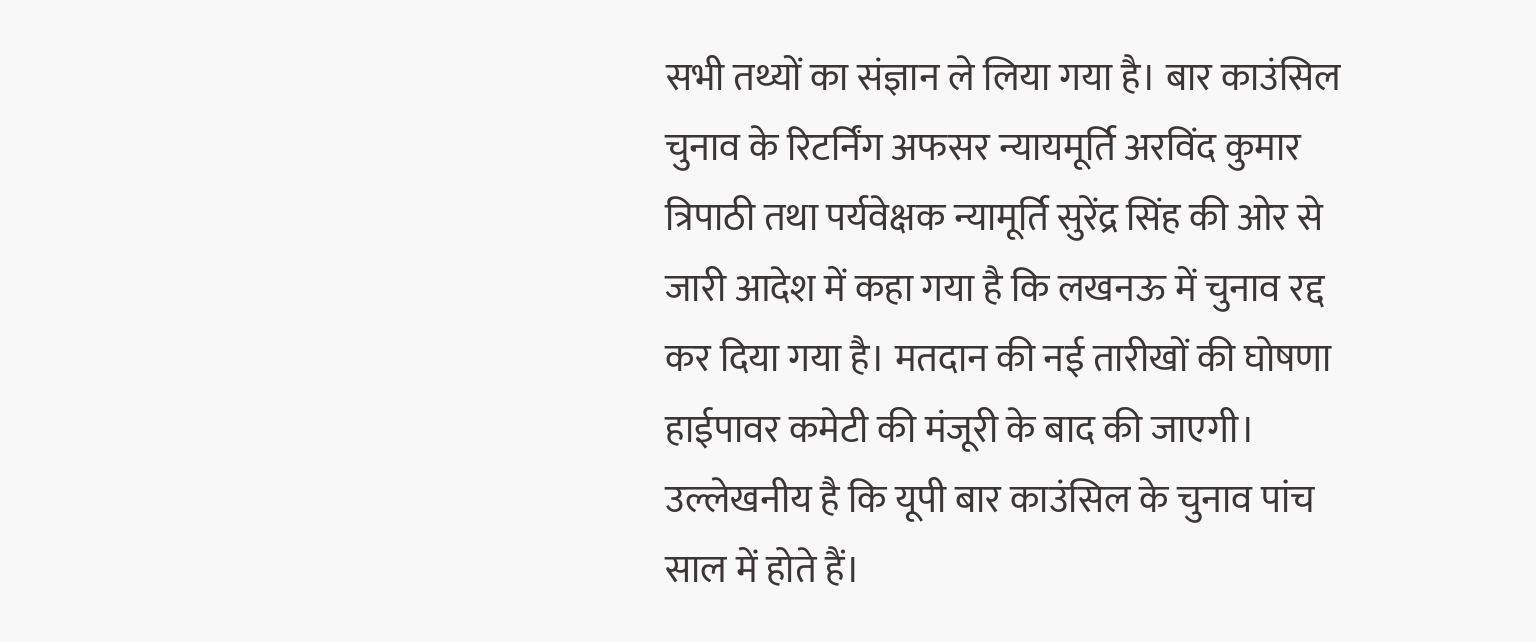सभी तथ्यों का संज्ञान ले लिया गया है। बार काउंसिल चुनाव के रिटर्निंग अफसर न्यायमूर्ति अरविंद कुमार त्रिपाठी तथा पर्यवेक्षक न्यामूर्ति सुरेंद्र सिंह की ओर से जारी आदेश में कहा गया है कि लखनऊ में चुनाव रद्द कर दिया गया है। मतदान की नई तारीखों की घोषणा हाईपावर कमेटी की मंजूरी के बाद की जाएगी। उल्लेखनीय है कि यूपी बार काउंसिल के चुनाव पांच साल में होते हैं।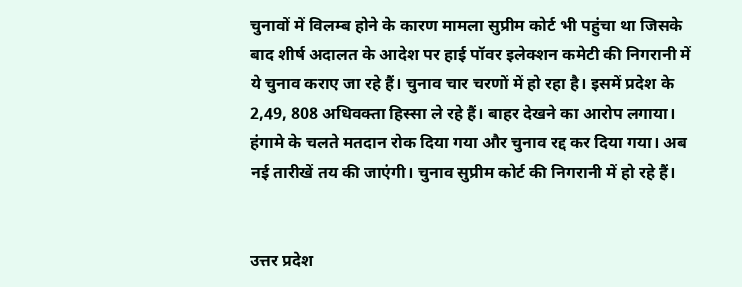चुनावों में विलम्ब होने के कारण मामला सुप्रीम कोर्ट भी पहुंचा था जिसके बाद शीर्ष अदालत के आदेश पर हाई पॉवर इलेक्शन कमेटी की निगरानी में ये चुनाव कराए जा रहे हैं। चुनाव चार चरणों में हो रहा है। इसमें प्रदेश के 2,49, 808 अधिवक्ता हिस्सा ले रहे हैं। बाहर देखने का आरोप लगाया। हंगामे के चलते मतदान रोक दिया गया और चुनाव रद्द कर दिया गया। अब नई तारीखें तय की जाएंगी। चुनाव सुप्रीम कोर्ट की निगरानी में हो रहे हैं।


उत्तर प्रदेश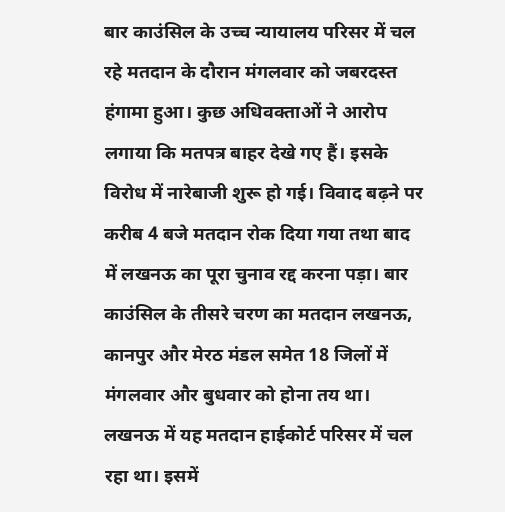बार काउंसिल के उच्च न्यायालय परिसर में चल रहे मतदान के दौरान मंगलवार को जबरदस्त हंगामा हुआ। कुछ अधिवक्ताओं ने आरोप लगाया कि मतपत्र बाहर देखे गए हैं। इसके विरोध में नारेबाजी शुरू हो गई। विवाद बढ़ने पर करीब 4 बजे मतदान रोक दिया गया तथा बाद में लखनऊ का पूरा चुनाव रद्द करना पड़ा। बार काउंसिल के तीसरे चरण का मतदान लखनऊ, कानपुर और मेरठ मंडल समेत 18 जिलों में मंगलवार और बुधवार को होना तय था। लखनऊ में यह मतदान हाईकोर्ट परिसर में चल रहा था। इसमें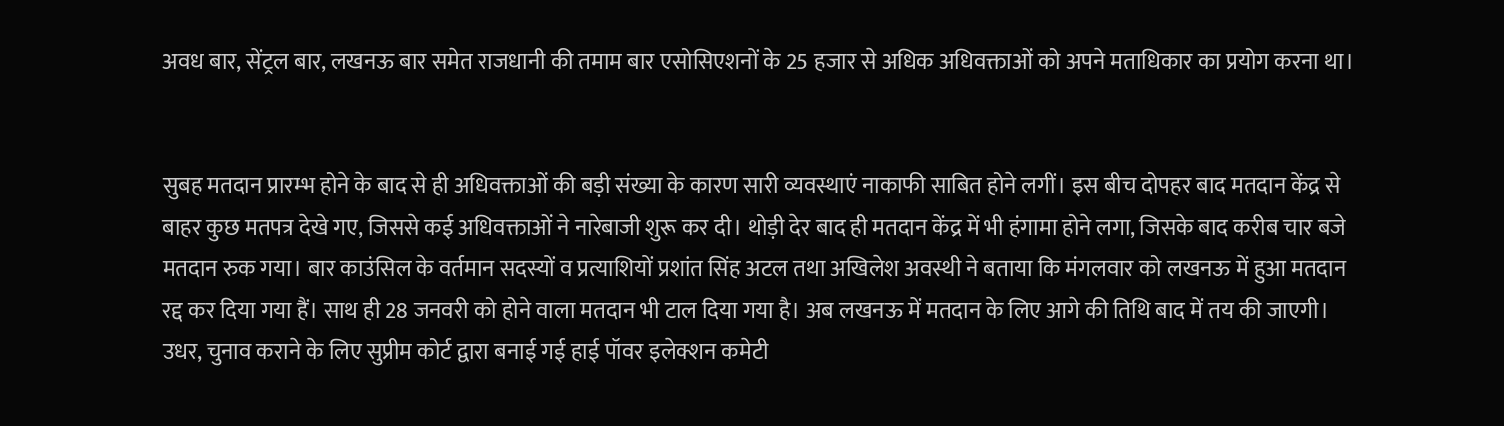अवध बार, सेंट्रल बार, लखनऊ बार समेत राजधानी की तमाम बार एसोसिएशनों के 25 हजार से अधिक अधिवक्ताओं को अपने मताधिकार का प्रयोग करना था।


सुबह मतदान प्रारम्भ होने के बाद से ही अधिवक्ताओं की बड़ी संख्या के कारण सारी व्यवस्थाएं नाकाफी साबित होने लगीं। इस बीच दोपहर बाद मतदान केंद्र से बाहर कुछ मतपत्र देखे गए, जिससे कई अधिवक्ताओं ने नारेबाजी शुरू कर दी। थोड़ी देर बाद ही मतदान केंद्र में भी हंगामा होने लगा, जिसके बाद करीब चार बजे मतदान रुक गया। बार काउंसिल के वर्तमान सदस्यों व प्रत्याशियों प्रशांत सिंह अटल तथा अखिलेश अवस्थी ने बताया कि मंगलवार को लखनऊ में हुआ मतदान रद्द कर दिया गया हैं। साथ ही 28 जनवरी को होने वाला मतदान भी टाल दिया गया है। अब लखनऊ में मतदान के लिए आगे की तिथि बाद में तय की जाएगी। उधर, चुनाव कराने के लिए सुप्रीम कोर्ट द्वारा बनाई गई हाई पॉवर इलेक्शन कमेटी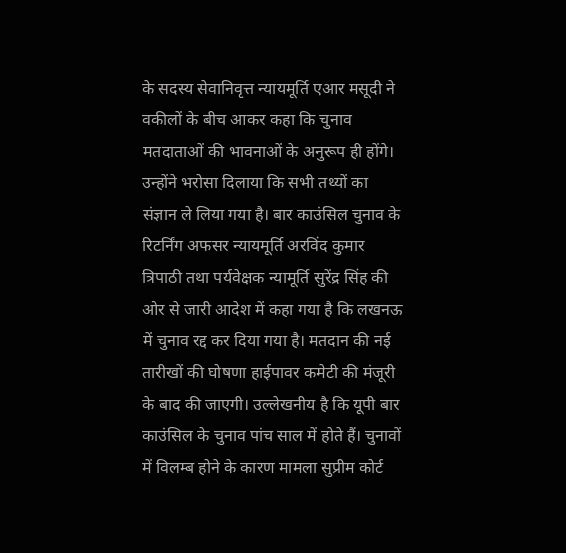के सदस्य सेवानिवृत्त न्यायमूर्ति एआर मसूदी ने वकीलों के बीच आकर कहा कि चुनाव मतदाताओं की भावनाओं के अनुरूप ही होंगे। उन्होंने भरोसा दिलाया कि सभी तथ्यों का संज्ञान ले लिया गया है। बार काउंसिल चुनाव के रिटर्निंग अफसर न्यायमूर्ति अरविंद कुमार त्रिपाठी तथा पर्यवेक्षक न्यामूर्ति सुरेंद्र सिंह की ओर से जारी आदेश में कहा गया है कि लखनऊ में चुनाव रद्द कर दिया गया है। मतदान की नई तारीखों की घोषणा हाईपावर कमेटी की मंजूरी के बाद की जाएगी। उल्लेखनीय है कि यूपी बार काउंसिल के चुनाव पांच साल में होते हैं। चुनावों में विलम्ब होने के कारण मामला सुप्रीम कोर्ट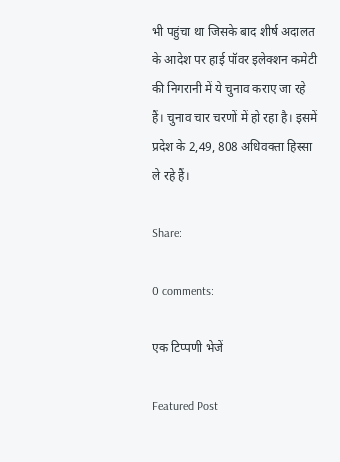भी पहुंचा था जिसके बाद शीर्ष अदालत के आदेश पर हाई पॉवर इलेक्शन कमेटी की निगरानी में ये चुनाव कराए जा रहे हैं। चुनाव चार चरणों में हो रहा है। इसमें प्रदेश के 2,49, 808 अधिवक्ता हिस्सा ले रहे हैं।

Share:

0 comments:

एक टिप्पणी भेजें

Featured Post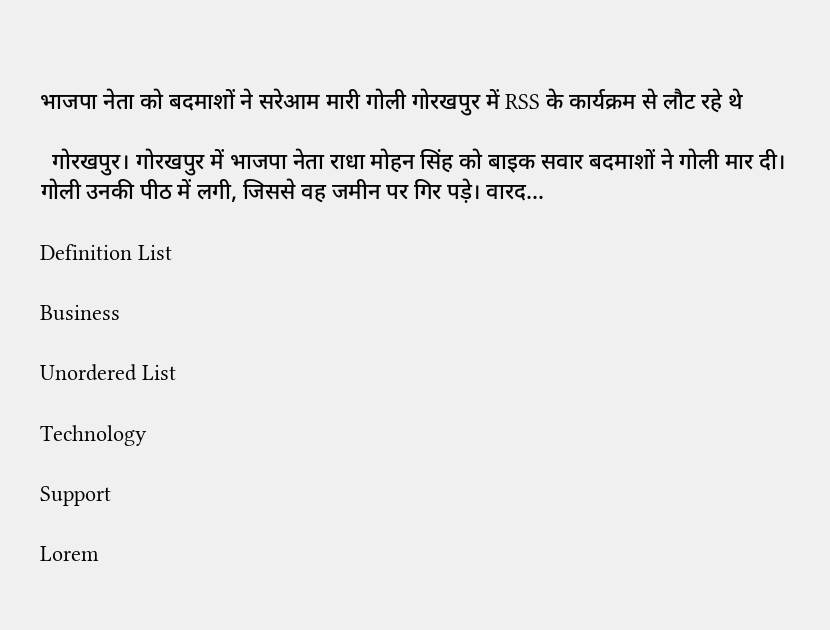भाजपा नेता को बदमाशों ने सरेआम मारी गोली गोरखपुर में RSS के कार्यक्रम से लौट रहे थे

  गोरखपुर। गोरखपुर में भाजपा नेता राधा मोहन सिंह को बाइक सवार बदमाशों ने गोली मार दी। गोली उनकी पीठ में लगी, जिससे वह जमीन पर गिर पड़े। वारद...

Definition List

Business

Unordered List

Technology

Support

Lorem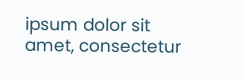ipsum dolor sit amet, consectetur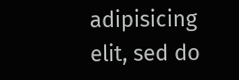adipisicing elit, sed do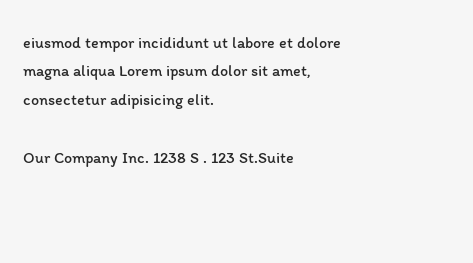eiusmod tempor incididunt ut labore et dolore magna aliqua Lorem ipsum dolor sit amet, consectetur adipisicing elit.

Our Company Inc. 1238 S . 123 St.Suite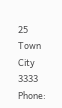25 Town City 3333 Phone: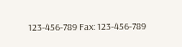123-456-789 Fax: 123-456-789